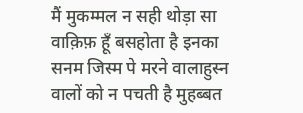मैं मुकम्मल न सही थोड़ा सा वाक़िफ़ हूँ बसहोता है इनका सनम जिस्म पे मरने वालाहुस्न वालों को न पचती है मुहब्बत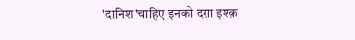'दानिश'चाहिए इनको दग़ा इश्क़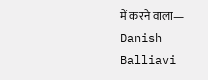में करने वाला— Danish Balliavi